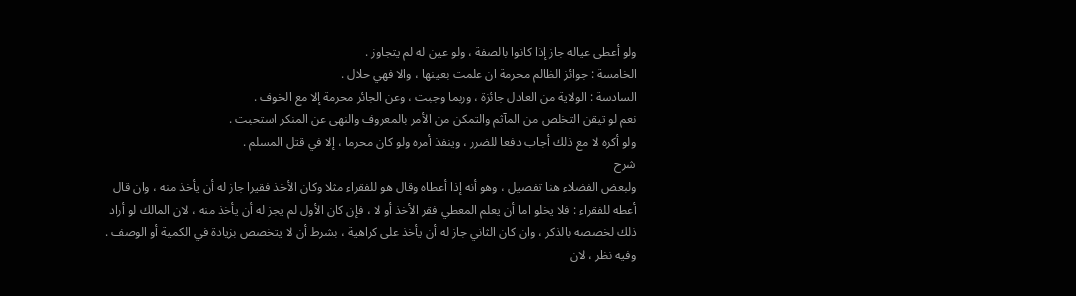ولو أعطى عياله جاز إذا كانوا بالصفة ، ولو عين له لم يتجاوز .
الخامسة : جوائز الظالم محرمة ان علمت بعينها ، والا فهي حلال .
السادسة : الولاية من العادل جائزة ، وربما وجبت ، وعن الجائر محرمة إلا مع الخوف .
نعم لو تيقن التخلص من المآثم والتمكن من الأمر بالمعروف والنهى عن المنكر استحبت .
ولو أكره لا مع ذلك أجاب دفعا للضرر ، وينفذ أمره ولو كان محرما ، إلا في قتل المسلم .
شرح
ولبعض الفضلاء هنا تفصيل ، وهو أنه إذا أعطاه وقال هو للفقراء مثلا وكان الأخذ فقيرا جاز له أن يأخذ منه ، وان قال أعطه للفقراء : فلا يخلو اما أن يعلم المعطي فقر الأخذ أو لا ، فإن كان الأول لم يجز له أن يأخذ منه ، لان المالك لو أراد ذلك لخصصه بالذكر ، وان كان الثاني جاز له أن يأخذ على كراهية ، بشرط أن لا يتخصص بزيادة في الكمية أو الوصف .
وفيه نظر ، لان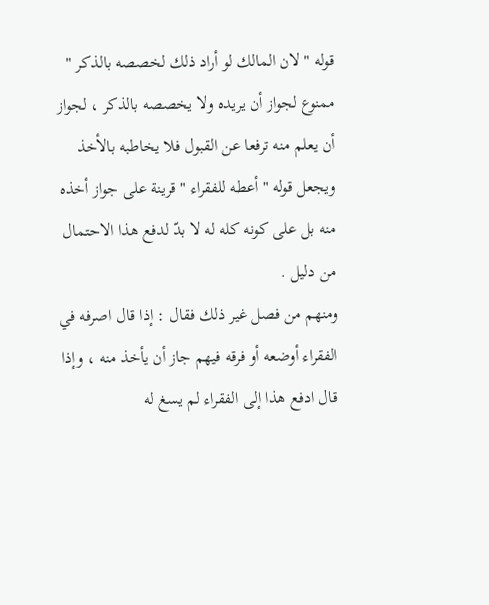قوله " لان المالك لو أراد ذلك لخصصه بالذكر " ممنوع لجواز أن يريده ولا يخصصه بالذكر ، لجواز أن يعلم منه ترفعا عن القبول فلا يخاطبه بالأخذ ويجعل قوله " أعطه للفقراء " قرينة على جواز أخذه منه بل على كونه كله له لا بدّ لدفع هذا الاحتمال من دليل .
ومنهم من فصل غير ذلك فقال : إذا قال اصرفه في الفقراء أوضعه أو فرقه فيهم جاز أن يأخذ منه ، وإذا قال ادفع هذا إلى الفقراء لم يسغ له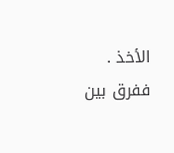الأخذ . ففرق بين